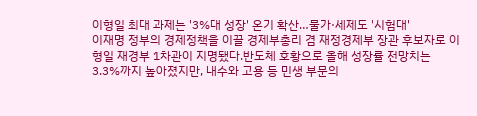이형일 최대 과제는 '3%대 성장' 온기 확산…물가·세제도 '시험대'
이재명 정부의 경제정책을 이끌 경제부총리 겸 재정경제부 장관 후보자로 이형일 재경부 1차관이 지명됐다.반도체 호황으로 올해 성장률 전망치는 3.3%까지 높아졌지만, 내수와 고용 등 민생 부문의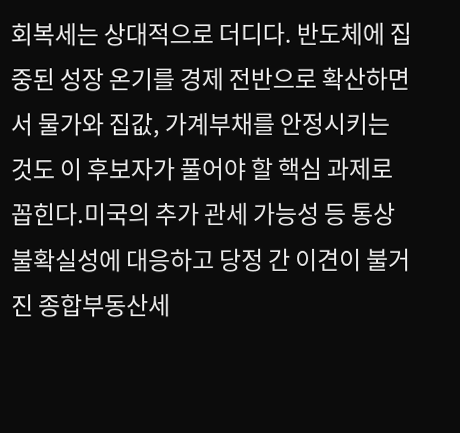회복세는 상대적으로 더디다. 반도체에 집중된 성장 온기를 경제 전반으로 확산하면서 물가와 집값, 가계부채를 안정시키는 것도 이 후보자가 풀어야 할 핵심 과제로 꼽힌다.미국의 추가 관세 가능성 등 통상 불확실성에 대응하고 당정 간 이견이 불거진 종합부동산세